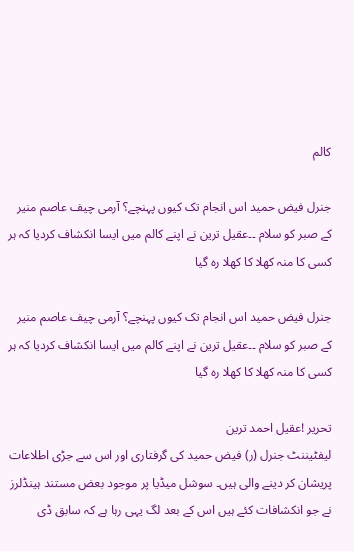کالم

جنرل فیض حمید اس انجام تک کیوں پہنچے؟ آرمی چیف عاصم منیر کے صبر کو سلام ۔۔عقیل ترین نے اپنے کالم میں ایسا انکشاف کردیا کہ ہر کسی کا منہ کھلا کا کھلا رہ گیا

جنرل فیض حمید اس انجام تک کیوں پہنچے؟ آرمی چیف عاصم منیر کے صبر کو سلام ۔۔عقیل ترین نے اپنے کالم میں ایسا انکشاف کردیا کہ ہر کسی کا منہ کھلا کا کھلا رہ گیا

تحریر !عقیل احمد ترین
لیفٹیننٹ جنرل (ر) فیض حمید کی گرفتاری اور اس سے جڑی اطلاعات پریشان کر دینے والی ہیں۔ سوشل میڈیا پر موجود بعض مستند ہینڈلرز نے جو انکشافات کئے ہیں اس کے بعد لگ یہی رہا ہے کہ سابق ڈی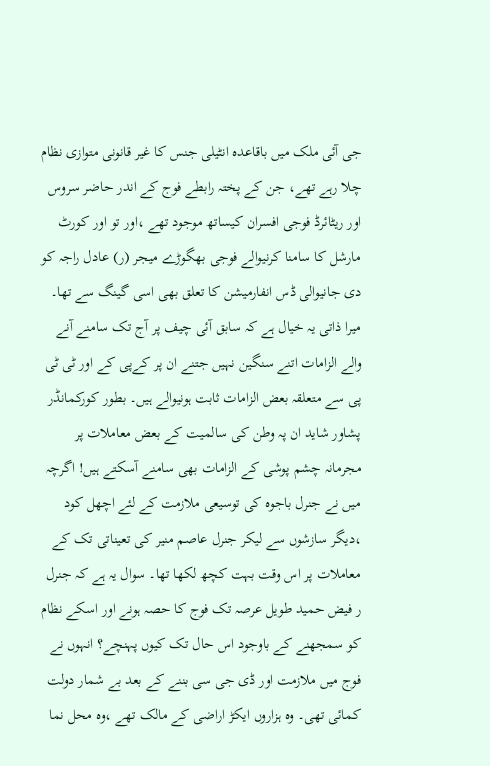جی آئی ملک میں باقاعدہ انٹیلی جنس کا غیر قانونی متوازی نظام چلا رہے تھے، جن کے پختہ رابطے فوج کے اندر حاضر سروس اور ریٹائرڈ فوجی افسران کیساتھ موجود تھے ،اور تو اور کورٹ مارشل کا سامنا کرنیوالے فوجی بھگوڑے میجر (ر) عادل راجہ کو دی جانیوالی ڈس انفارمیشن کا تعلق بھی اسی گینگ سے تھا۔ میرا ذاتی یہ خیال ہے کہ سابق آئی چیف پر آج تک سامنے آنے والے الزامات اتنے سنگین نہیں جتنے ان پر کےپی کے اور ٹی ٹی پی سے متعلقہ بعض الزامات ثابت ہونیوالے ہیں۔ بطور کورکمانڈر پشاور شاید ان پہ وطن کی سالمیت کے بعض معاملات پر مجرمانہ چشم پوشی کے الزامات بھی سامنے آسکتے ہیں! اگرچہ میں نے جنرل باجوہ کی توسیعی ملازمت کے لئے اچھل کود ،دیگر سازشوں سے لیکر جنرل عاصم منیر کی تعیناتی تک کے معاملات پر اس وقت بہت کچھ لکھا تھا۔ سوال یہ ہے کہ جنرل ر فیض حمید طویل عرصہ تک فوج کا حصہ ہونے اور اسکے نظام کو سمجھنے کے باوجود اس حال تک کیوں پہنچے؟ انہوں نے فوج میں ملازمت اور ڈی جی سی بننے کے بعد بے شمار دولت کمائی تھی۔ وہ ہزاروں ایکڑ اراضی کے مالک تھے ،وہ محل نما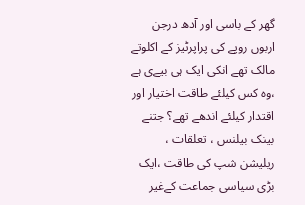گھر کے باسی اور آدھ درجن اربوں روپے کی پراپرٹیز کے اکلوتے مالک تھے انکی ایک ہی بیےی ہے ،وہ کس کیلئے طاقت اختیار اور اقتدار کیلئے اندھے تھے؟ جتنے بینک بیلنس ، تعلقات ، ریلیشن شپ کی طاقت ،ایک بڑی سیاسی جماعت کےغیر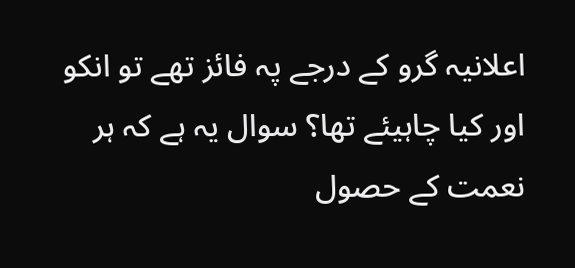اعلانیہ گرو کے درجے پہ فائز تھے تو انکو اور کیا چاہیئے تھا؟ سوال یہ ہے کہ ہر نعمت کے حصول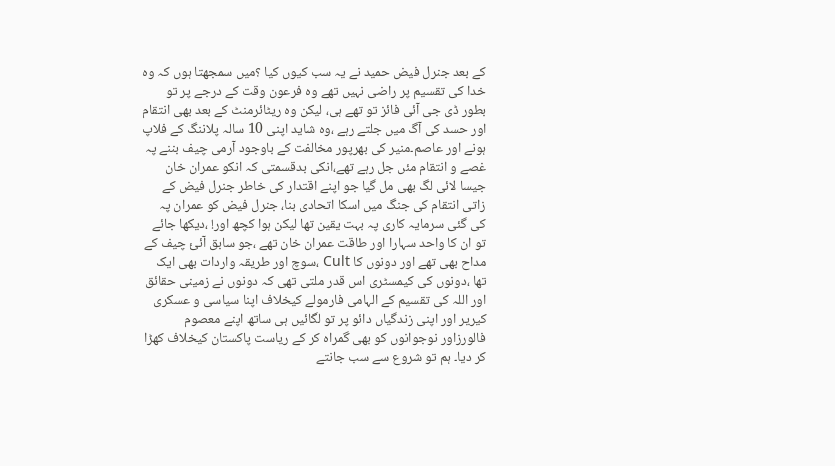کے بعد جنرل فیض حمید نے یہ سب کیوں کیا ؟میں سمجھتا ہوں کہ وہ خدا کی تقسیم پر راضی نہیں تھے وہ فرعون وقت کے درجے پر تو بطور ڈی جی آئی فائز تو تھے ہی، لیکن وہ ریٹائرمنٹ کے بعد بھی انتقام اور حسد کی آگ میں جلتے رہے ،وہ شاید اپنی 10 سالہ پلاننگ کے فلاپ ہونے اور عاصم۔منیر کی بھرپور مخالفت کے باوجود آرمی چیف بننے پہ غصے و انتقام مئں جل رہے تھے،انکی بدقسمتی کہ انکو عمران خان جیسا لائی لگ بھی مل گیا جو اپنے اقتدار کی خاطر جنرل فیض کے زاتی انتقام کی جنگ میں اسکا اتحادی بنا، جنرل فیض کو عمران پہ کی گئی سرمایہ کاری پہ بہت یقین تھا لیکن ہوا کچھ اور! ،دیکھا جائے تو ان کا واحد سہارا اور طاقت عمران خان تھے ،جو سابق آئئ چیف کے مداح بھی تھے اور دونوں کا Cult ،سوچ اور طریقہ واردات بھی ایک تھا ،دونوں کی کیمسٹری اس قدر ملتی تھی کہ دونوں نے زمینی حقائق اور اللہ کی تقسیم کے الہامی فارمولے کیخلاف اپنا سیاسی و عسکری کیریر اور اپنی زندگیاں دائو پر تو لگائیں ہی ساتھ اپنے معصوم فالورزاور نوجوانوں کو بھی گمراہ کر کے ریاست پاکستان کیخلاف کھڑا کر دیا۔ ہم تو شروع سے سب جانتے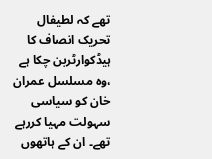تھے کہ لطیفال تحریک انصاف کا ہیڈکوارٹربن چکا ہے ،وہ مسلسل عمران خان کو سیاسی سہولت مہیا کررہے تھے۔ ان کے ہاتھوں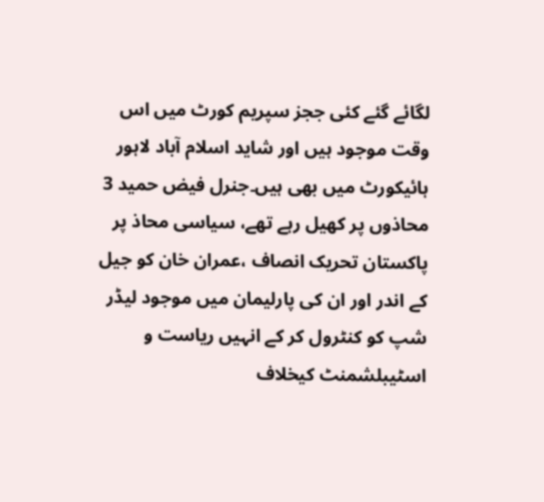لگائے گئے کئی ججز سپریم کورٹ میں اس وقت موجود ہیں اور شاید اسلام آباد لاہور ہائیکورٹ میں بھی ہیں۔جنرل فیض حمید 3 محاذوں پر کھیل رہے تھے، سیاسی محاذ پر پاکستان تحریک انصاف ،عمران خان کو جیل کے اندر اور ان کی پارلیمان میں موجود لیڈر شپ کو کنٹرول کر کے انہیں ریاست و اسٹیبلشمنٹ کیخلاف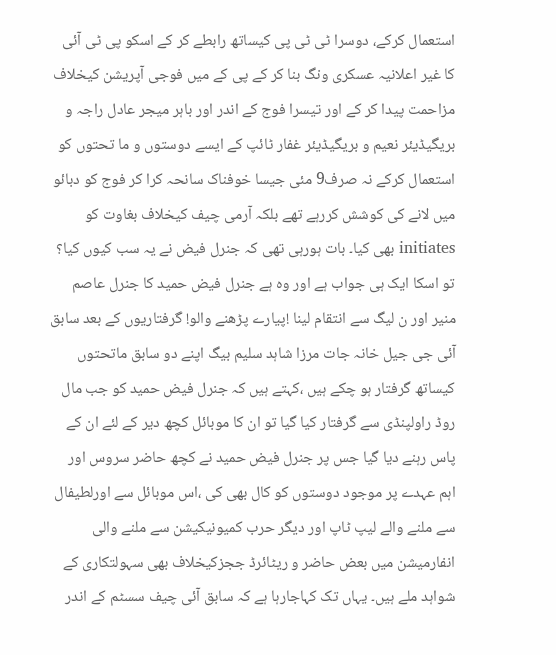استعمال کرکے، دوسرا ٹی ٹی پی کیساتھ رابطے کر کے اسکو پی ٹی آئی کا غیر اعلانیہ عسکری ونگ بنا کر کے پی کے میں فوجی آپریشن کیخلاف مزاحمت پیدا کر کے اور تیسرا فوج کے اندر اور باہر میجر عادل راجہ و بریگیڈیئر نعیم و بریگیڈیئر غفار ٹائپ کے ایسے دوستوں و ما تحتوں کو استعمال کرکے نہ صرف9 مئی جیسا خوفناک سانحہ کرا کر فوج کو دبائو میں لانے کی کوشش کررہے تھے بلکہ آرمی چیف کیخلاف بغاوت کو initiates بھی کیا۔ بات ہورہی تھی کہ جنرل فیض نے یہ سب کیوں کیا؟ تو اسکا ایک ہی جواب ہے اور وہ ہے جنرل فیض حمید کا جنرل عاصم منیر اور ن لیگ سے انتقام لینا !پیارے پڑھنے والو! گرفتاریوں کے بعد سابق آئی جی جیل خانہ جات مرزا شاہد سلیم بیگ اپنے دو سابق ماتحتوں کیساتھ گرفتار ہو چکے ہیں ،کہتے ہیں کہ جنرل فیض حمید کو جب مال روڈ راولپنڈی سے گرفتار کیا گیا تو ان کا موبائل کچھ دیر کے لئے ان کے پاس رہنے دیا گیا جس پر جنرل فیض حمید نے کچھ حاضر سروس اور اہم عہدے پر موجود دوستوں کو کال بھی کی ،اس موبائل سے اورلطیفال سے ملنے والے لیپ ٹاپ اور دیگر حرب کمیونیکیشن سے ملنے والی انفارمیشن میں بعض حاضر و ریٹائرڈ ججزکیخلاف بھی سہولتکاری کے شواہد ملے ہیں۔ یہاں تک کہاجارہا ہے کہ سابق آئی چیف سسٹم کے اندر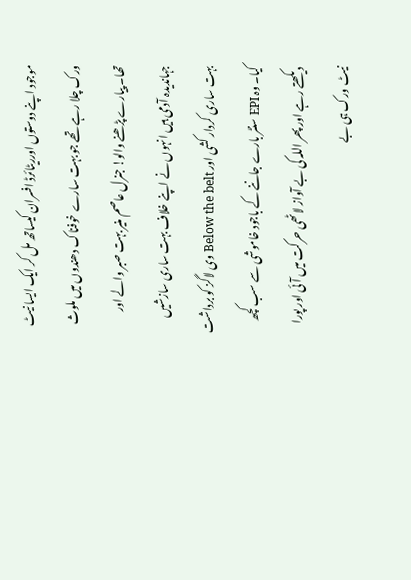موجود اپنے دوستوں اورریٹائرڈ افسران کیساتھ مل کر ایک ایسا نیٹ ورک چلا رہے تھے جو بہت سارے خوفناک دھندوں میں ملوث تھا۔ پیارے پڑھنے والو! جنرل عاصم منیر بہت صبر والے اور جہاندیدہ آدمی ہیں انہوں نے اپنے خلاف بہت ساری سازشیں بہت ساری کردار کشی اور Below the belt وی لاگز کو برداشت کیا۔ وہ EPI سنٹر بارے جاننے کے باجود خاموشی سے سب کچھ دیکھتے رہے اور پھر اللہ کی بے آواز لاٹھی حرکت میں آئی اور پورا نیٹ ورک ہی بے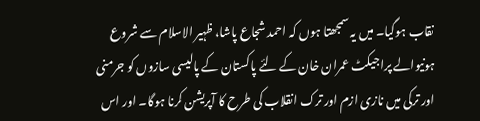نقاب ہوگیا۔ میں یہ سمجھتا ہوں کہ احمد شجاع پاشا، ظہیر الاسلام سے شروع ہونیوالے پراجیکٹ عمران خان کے لئے پاکستان کے پالیسی سازوں کو جرمنی اور ترکی میں نازی ازم اور ترک انقلاب کی طرح کا آپریشن کرنا ہوگا۔ اور اس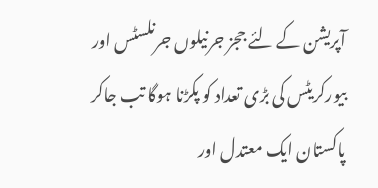آپریشن کے لئے ججز جرنیلوں جرنلسٹس اور بیورکریٹس کی بڑی تعداد کو پکڑنا ہوگا تب جاکر پاکستان ایک معتدل اور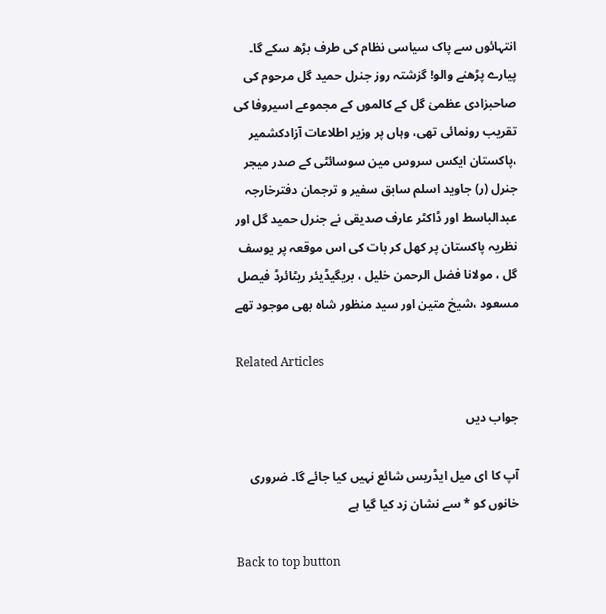انتہائوں سے پاک سیاسی نظام کی طرف بڑھ سکے گا۔ پیارے پڑھنے والو! گزشتہ روز جنرل حمید گل مرحوم کی صاحبزادی عظمیٰ گل کے کالموں کے مجموعے اسیروفا کی تقریب رونمائی تھی، وہاں پر وزیر اطلاعات آزادکشمیر ،پاکستان ایکس سروس مین سوسائٹی کے صدر میجر جنرل (ر) جاوید اسلم سابق سفیر و ترجمان دفترخارجہ عبدالباسط اور ڈاکٹر عارف صدیقی نے جنرل حمید گل اور نظریہ پاکستان پر کھل کر بات کی اس موقعہ پر یوسف گل ، مولانا فضل الرحمن خلیل ، بریگیڈیئر ریٹائرڈ فیصل مسعود ،شیخ متین اور سید منظور شاہ بھی موجود تھے

Related Articles

جواب دیں

آپ کا ای میل ایڈریس شائع نہیں کیا جائے گا۔ ضروری خانوں کو * سے نشان زد کیا گیا ہے

Back to top button